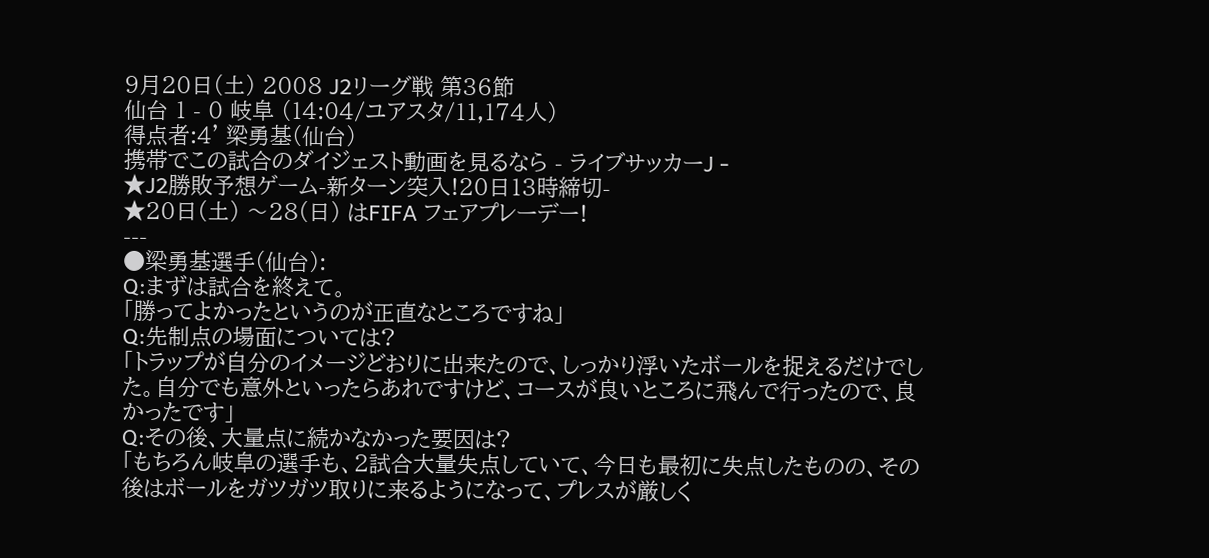9月20日(土) 2008 J2リーグ戦 第36節
仙台 1 - 0 岐阜 (14:04/ユアスタ/11,174人)
得点者:4' 梁勇基(仙台)
携帯でこの試合のダイジェスト動画を見るなら - ライブサッカーJ -
★J2勝敗予想ゲーム-新ターン突入!20日13時締切-
★20日(土) 〜28(日) はFIFA フェアプレーデー!
---
●梁勇基選手(仙台):
Q:まずは試合を終えて。
「勝ってよかったというのが正直なところですね」
Q:先制点の場面については?
「トラップが自分のイメージどおりに出来たので、しっかり浮いたボールを捉えるだけでした。自分でも意外といったらあれですけど、コースが良いところに飛んで行ったので、良かったです」
Q:その後、大量点に続かなかった要因は?
「もちろん岐阜の選手も、2試合大量失点していて、今日も最初に失点したものの、その後はボールをガツガツ取りに来るようになって、プレスが厳しく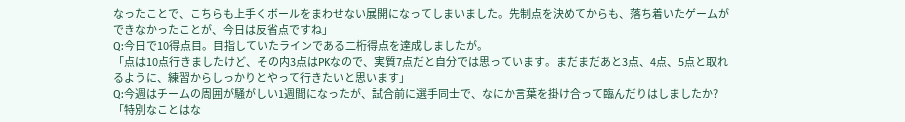なったことで、こちらも上手くボールをまわせない展開になってしまいました。先制点を決めてからも、落ち着いたゲームができなかったことが、今日は反省点ですね」
Q:今日で10得点目。目指していたラインである二桁得点を達成しましたが。
「点は10点行きましたけど、その内3点はPKなので、実質7点だと自分では思っています。まだまだあと3点、4点、5点と取れるように、練習からしっかりとやって行きたいと思います」
Q:今週はチームの周囲が騒がしい1週間になったが、試合前に選手同士で、なにか言葉を掛け合って臨んだりはしましたか?
「特別なことはな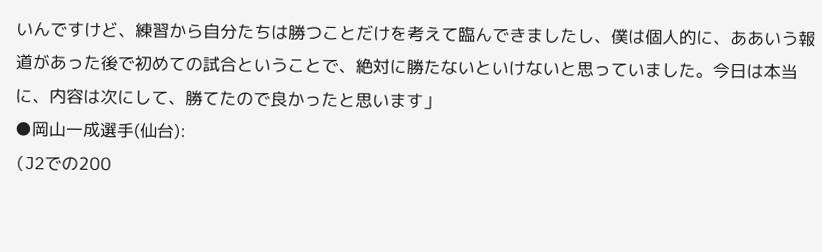いんですけど、練習から自分たちは勝つことだけを考えて臨んできましたし、僕は個人的に、ああいう報道があった後で初めての試合ということで、絶対に勝たないといけないと思っていました。今日は本当に、内容は次にして、勝てたので良かったと思います」
●岡山一成選手(仙台):
(J2での200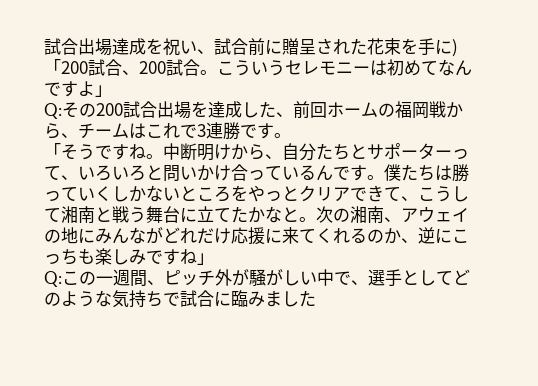試合出場達成を祝い、試合前に贈呈された花束を手に)
「200試合、200試合。こういうセレモニーは初めてなんですよ」
Q:その200試合出場を達成した、前回ホームの福岡戦から、チームはこれで3連勝です。
「そうですね。中断明けから、自分たちとサポーターって、いろいろと問いかけ合っているんです。僕たちは勝っていくしかないところをやっとクリアできて、こうして湘南と戦う舞台に立てたかなと。次の湘南、アウェイの地にみんながどれだけ応援に来てくれるのか、逆にこっちも楽しみですね」
Q:この一週間、ピッチ外が騒がしい中で、選手としてどのような気持ちで試合に臨みました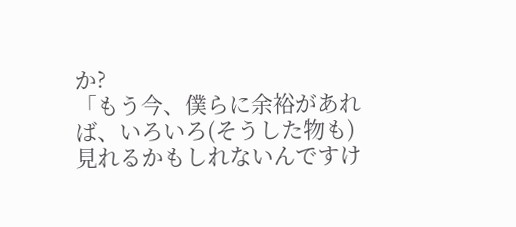か?
「もう今、僕らに余裕があれば、いろいろ(そうした物も)見れるかもしれないんですけ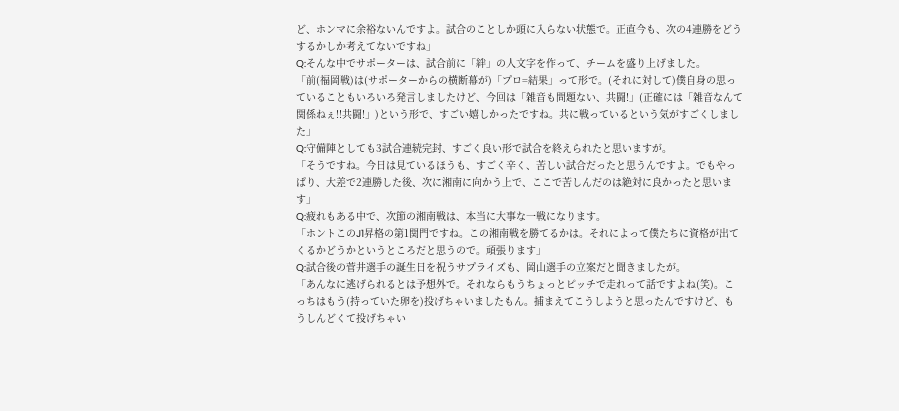ど、ホンマに余裕ないんですよ。試合のことしか頭に入らない状態で。正直今も、次の4連勝をどうするかしか考えてないですね」
Q:そんな中でサポーターは、試合前に「絆」の人文字を作って、チームを盛り上げました。
「前(福岡戦)は(サポーターからの横断幕が)「プロ=結果」って形で。(それに対して)僕自身の思っていることもいろいろ発言しましたけど、今回は「雑音も問題ない、共闘!」(正確には「雑音なんて関係ねぇ!!共闘!」)という形で、すごい嬉しかったですね。共に戦っているという気がすごくしました」
Q:守備陣としても3試合連続完封、すごく良い形で試合を終えられたと思いますが。
「そうですね。今日は見ているほうも、すごく辛く、苦しい試合だったと思うんですよ。でもやっぱり、大差で2連勝した後、次に湘南に向かう上で、ここで苦しんだのは絶対に良かったと思います」
Q:疲れもある中で、次節の湘南戦は、本当に大事な一戦になります。
「ホントこのJ1昇格の第1関門ですね。この湘南戦を勝てるかは。それによって僕たちに資格が出てくるかどうかというところだと思うので。頑張ります」
Q:試合後の菅井選手の誕生日を祝うサプライズも、岡山選手の立案だと聞きましたが。
「あんなに逃げられるとは予想外で。それならもうちょっとピッチで走れって話ですよね(笑)。こっちはもう(持っていた卵を)投げちゃいましたもん。捕まえてこうしようと思ったんですけど、もうしんどくて投げちゃい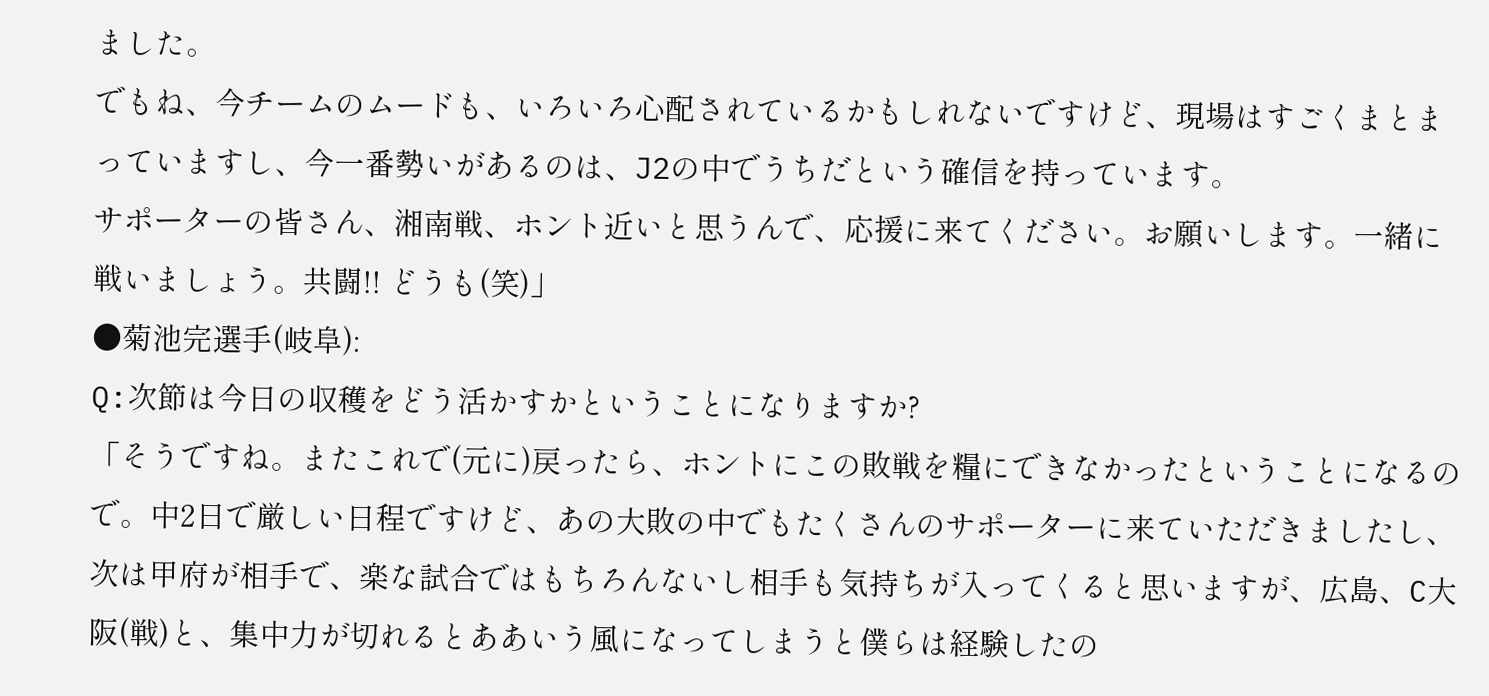ました。
でもね、今チームのムードも、いろいろ心配されているかもしれないですけど、現場はすごくまとまっていますし、今一番勢いがあるのは、J2の中でうちだという確信を持っています。
サポーターの皆さん、湘南戦、ホント近いと思うんで、応援に来てください。お願いします。一緒に戦いましょう。共闘!! どうも(笑)」
●菊池完選手(岐阜):
Q:次節は今日の収穫をどう活かすかということになりますか?
「そうですね。またこれで(元に)戻ったら、ホントにこの敗戦を糧にできなかったということになるので。中2日で厳しい日程ですけど、あの大敗の中でもたくさんのサポーターに来ていただきましたし、次は甲府が相手で、楽な試合ではもちろんないし相手も気持ちが入ってくると思いますが、広島、C大阪(戦)と、集中力が切れるとああいう風になってしまうと僕らは経験したの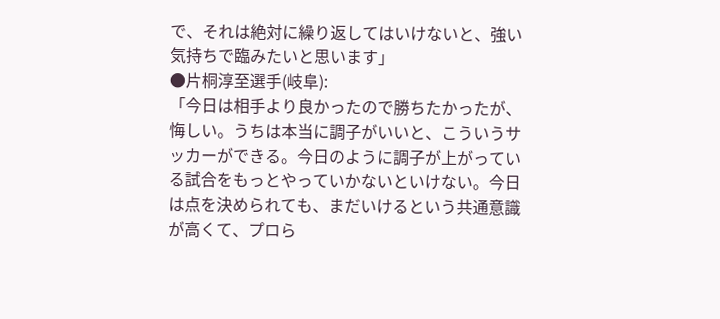で、それは絶対に繰り返してはいけないと、強い気持ちで臨みたいと思います」
●片桐淳至選手(岐阜):
「今日は相手より良かったので勝ちたかったが、悔しい。うちは本当に調子がいいと、こういうサッカーができる。今日のように調子が上がっている試合をもっとやっていかないといけない。今日は点を決められても、まだいけるという共通意識が高くて、プロら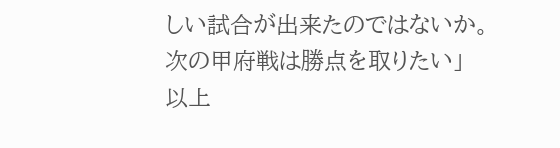しい試合が出来たのではないか。
次の甲府戦は勝点を取りたい」
以上